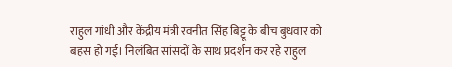राहुल गांधी और केंद्रीय मंत्री रवनीत सिंह बिट्टू के बीच बुधवार को बहस हो गई। निलंबित सांसदों के साथ प्रदर्शन कर रहे राहुल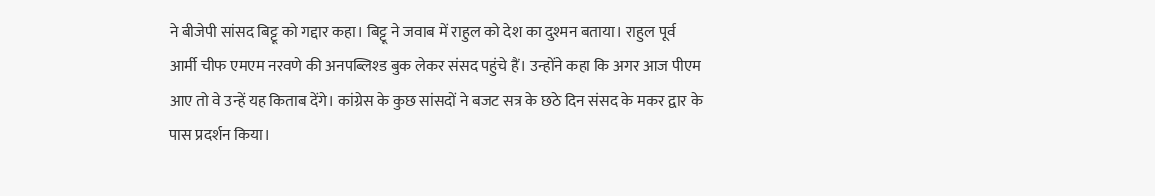ने बीजेपी सांसद बिट्टू को गद्दार कहा। बिट्टू ने जवाब में राहुल को देश का दुश्मन बताया। राहुल पूर्व आर्मी चीफ एमएम नरवणे की अनपब्लिश्ड बुक लेकर संसद पहुंचे हैं। उन्होंने कहा कि अगर आज पीएम आए तो वे उन्हें यह किताब देंगे। कांग्रेस के कुछ सांसदों ने बजट सत्र के छठे दिन संसद के मकर द्वार के पास प्रदर्शन किया।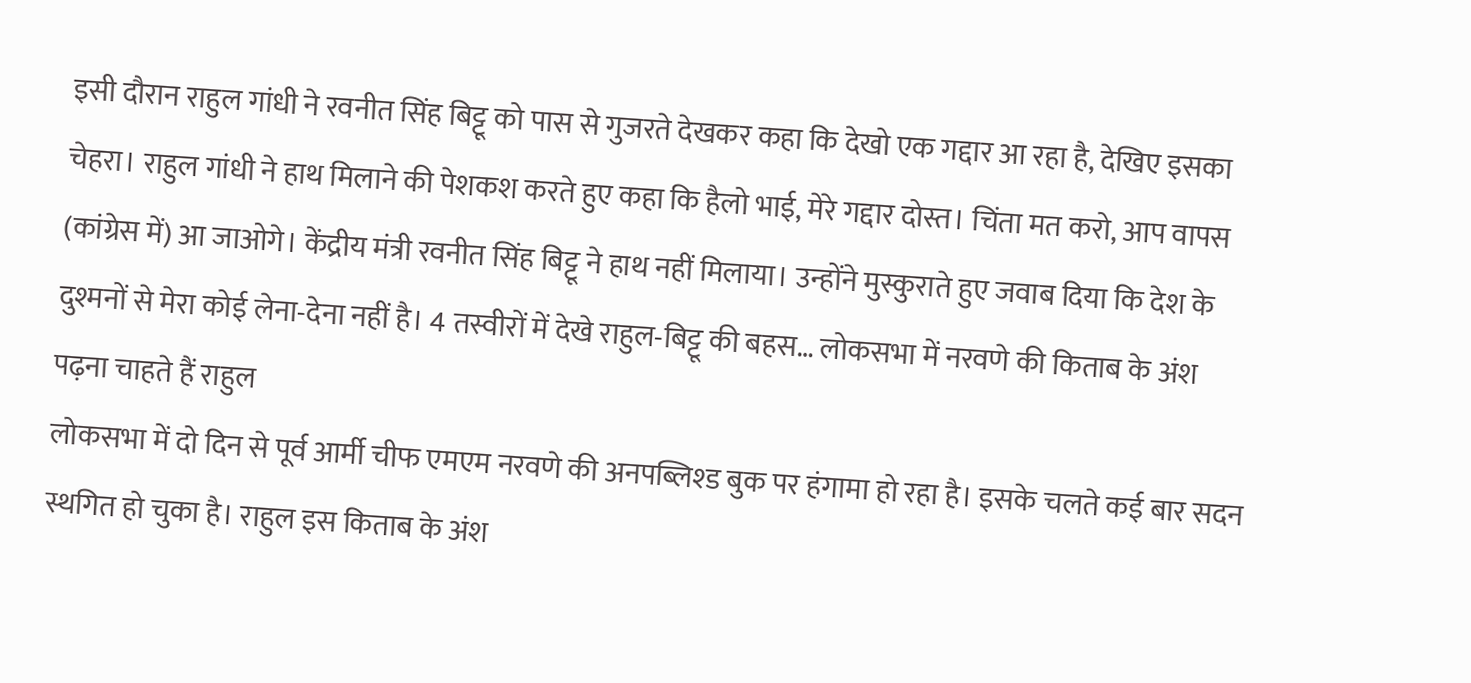इसी दौरान राहुल गांधी ने रवनीत सिंह बिट्टू को पास से गुजरते देखकर कहा कि देखो एक गद्दार आ रहा है, देखिए इसका चेहरा। राहुल गांधी ने हाथ मिलाने की पेशकश करते हुए कहा कि हैलो भाई, मेरे गद्दार दोस्त। चिंता मत करो, आप वापस (कांग्रेस में) आ जाओगे। केंद्रीय मंत्री रवनीत सिंह बिट्टू ने हाथ नहीं मिलाया। उन्होंने मुस्कुराते हुए जवाब दिया कि देश के दुश्मनों से मेरा कोई लेना-देना नहीं है। 4 तस्वीरों में देखे राहुल-बिट्टू की बहस… लोकसभा में नरवणे की किताब के अंश पढ़ना चाहते हैं राहुल
लोकसभा में दो दिन से पूर्व आर्मी चीफ एमएम नरवणे की अनपब्लिश्ड बुक पर हंगामा हो रहा है। इसके चलते कई बार सदन स्थगित हो चुका है। राहुल इस किताब के अंश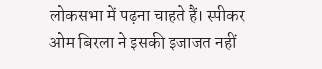लोकसभा में पढ़ना चाहते हैं। स्पीकर ओम बिरला ने इसकी इजाजत नहीं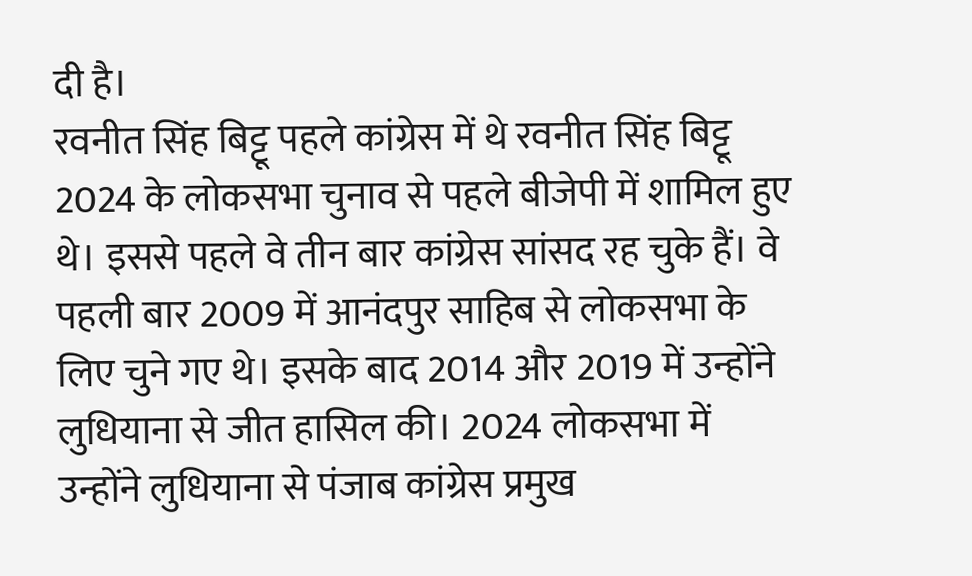दी है।
रवनीत सिंह बिट्टू पहले कांग्रेस में थे रवनीत सिंह बिट्टू 2024 के लोकसभा चुनाव से पहले बीजेपी में शामिल हुए थे। इससे पहले वे तीन बार कांग्रेस सांसद रह चुके हैं। वे पहली बार 2009 में आनंदपुर साहिब से लोकसभा के लिए चुने गए थे। इसके बाद 2014 और 2019 में उन्होंने लुधियाना से जीत हासिल की। 2024 लोकसभा में उन्होंने लुधियाना से पंजाब कांग्रेस प्रमुख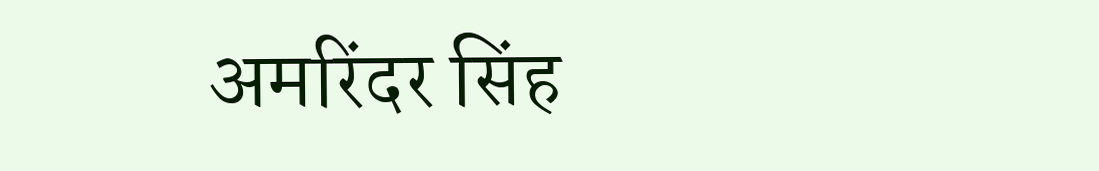अमरिंदर सिंह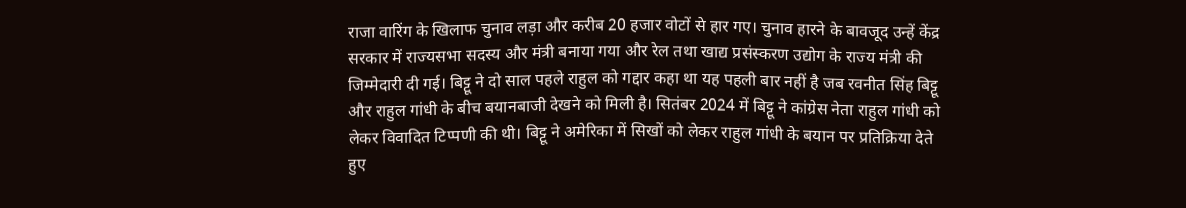राजा वारिंग के खिलाफ चुनाव लड़ा और करीब 20 हजार वोटों से हार गए। चुनाव हारने के बावजूद उन्हें केंद्र सरकार में राज्यसभा सदस्य और मंत्री बनाया गया और रेल तथा खाद्य प्रसंस्करण उद्योग के राज्य मंत्री की जिम्मेदारी दी गई। बिट्टू ने दो साल पहले राहुल को गद्दार कहा था यह पहली बार नहीं है जब रवनीत सिंह बिट्टू और राहुल गांधी के बीच बयानबाजी देखने को मिली है। सितंबर 2024 में बिट्टू ने कांग्रेस नेता राहुल गांधी को लेकर विवादित टिप्पणी की थी। बिट्टू ने अमेरिका में सिखों को लेकर राहुल गांधी के बयान पर प्रतिक्रिया देते हुए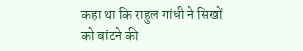कहा था कि राहुल गांधी ने सिखों को बांटने की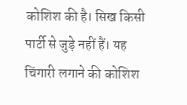कोशिश की है। सिख किसी पार्टी से जुड़े नहीं हैं। यह चिंगारी लगाने की कोशिश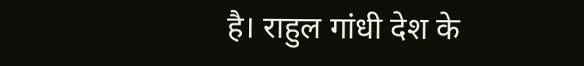है। राहुल गांधी देश के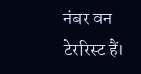नंबर वन टेररिस्ट हैं।